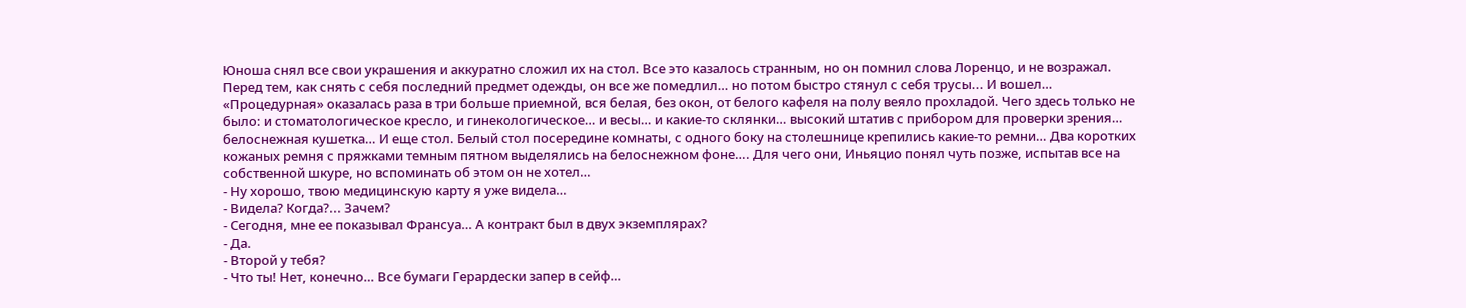Юноша снял все свои украшения и аккуратно сложил их на стол. Все это казалось странным, но он помнил слова Лоренцо, и не возражал. Перед тем, как снять с себя последний предмет одежды, он все же помедлил… но потом быстро стянул с себя трусы... И вошел… «Процедурная» оказалась раза в три больше приемной, вся белая, без окон, от белого кафеля на полу веяло прохладой. Чего здесь только не было: и стоматологическое кресло, и гинекологическое… и весы… и какие-то склянки… высокий штатив с прибором для проверки зрения… белоснежная кушетка… И еще стол. Белый стол посередине комнаты, с одного боку на столешнице крепились какие-то ремни… Два коротких кожаных ремня с пряжками темным пятном выделялись на белоснежном фоне…. Для чего они, Иньяцио понял чуть позже, испытав все на собственной шкуре, но вспоминать об этом он не хотел…
- Ну хорошо, твою медицинскую карту я уже видела…
- Видела? Когда?... Зачем?
- Сегодня, мне ее показывал Франсуа… А контракт был в двух экземплярах?
- Да.
- Второй у тебя?
- Что ты! Нет, конечно… Все бумаги Герардески запер в сейф…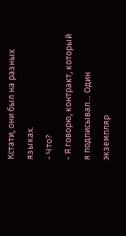Кстати, они был на разных языках.
- Что?
- Я говорю, контракт, который я подписывал… Один экземпляр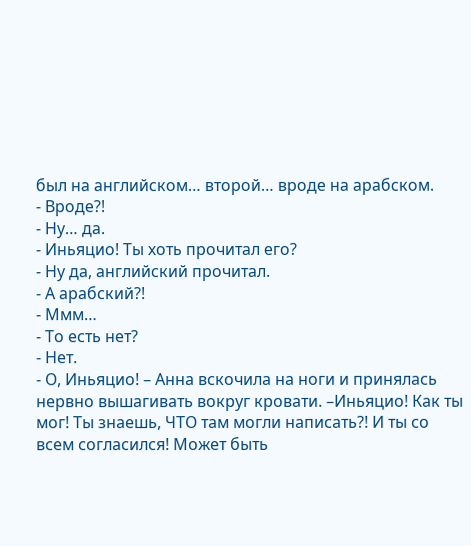был на английском… второй… вроде на арабском.
- Вроде?!
- Ну… да.
- Иньяцио! Ты хоть прочитал его?
- Ну да, английский прочитал.
- А арабский?!
- Ммм…
- То есть нет?
- Нет.
- О, Иньяцио! – Анна вскочила на ноги и принялась нервно вышагивать вокруг кровати. –Иньяцио! Как ты мог! Ты знаешь, ЧТО там могли написать?! И ты со всем согласился! Может быть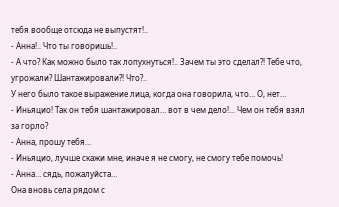тебя вообще отсюда не выпустят!..
- Анна!.. Что ты говоришь!..
- А что? Как можно было так лопухнуться!.. Зачем ты это сделал?! Тебе что, угрожали? Шантажировали?! Что?..
У него было такое выражение лица, когда она говорила, что… О, нет…
- Иньяцио! Так он тебя шантажировал… вот в чем дело!... Чем он тебя взял за горло?
- Анна, прошу тебя…
- Иньяцио, лучше скажи мне, иначе я не смогу, не смогу тебе помочь!
- Анна… сядь, пожалуйста…
Она вновь села рядом с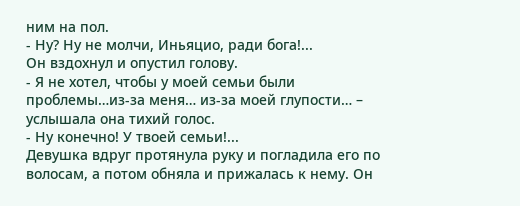ним на пол.
- Ну? Ну не молчи, Иньяцио, ради бога!...
Он вздохнул и опустил голову.
- Я не хотел, чтобы у моей семьи были проблемы…из-за меня… из-за моей глупости… – услышала она тихий голос.
- Ну конечно! У твоей семьи!...
Девушка вдруг протянула руку и погладила его по волосам, а потом обняла и прижалась к нему. Он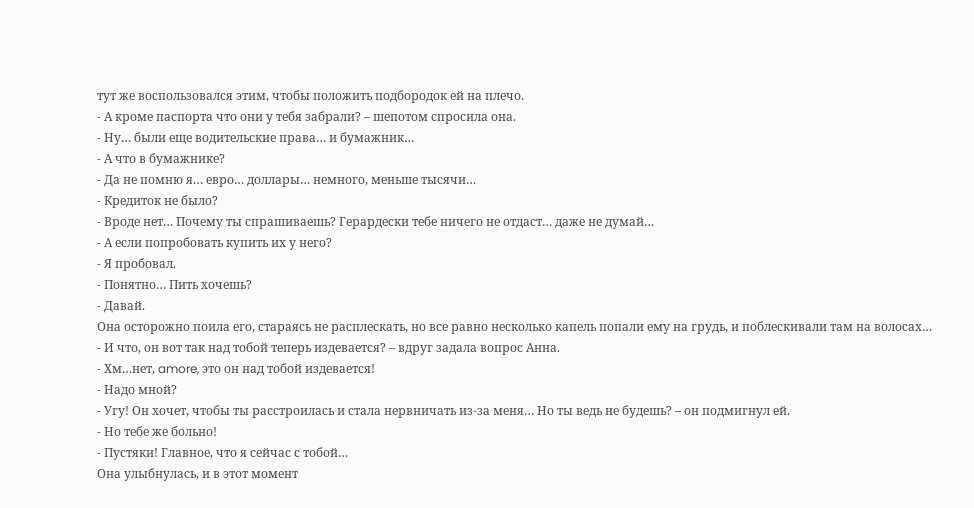тут же воспользовался этим, чтобы положить подбородок ей на плечо.
- А кроме паспорта что они у тебя забрали? – шепотом спросила она.
- Ну… были еще водительские права… и бумажник…
- А что в бумажнике?
- Да не помню я… евро… доллары… немного, меньше тысячи…
- Кредиток не было?
- Вроде нет… Почему ты спрашиваешь? Герардески тебе ничего не отдаст… даже не думай…
- А если попробовать купить их у него?
- Я пробовал.
- Понятно… Пить хочешь?
- Давай.
Она осторожно поила его, стараясь не расплескать, но все равно несколько капель попали ему на грудь, и поблескивали там на волосах…
- И что, он вот так над тобой теперь издевается? – вдруг задала вопрос Анна.
- Хм…нет, amore, это он над тобой издевается!
- Надо мной?
- Угу! Он хочет, чтобы ты расстроилась и стала нервничать из-за меня… Но ты ведь не будешь? – он подмигнул ей.
- Но тебе же больно!
- Пустяки! Главное, что я сейчас с тобой…
Она улыбнулась, и в этот момент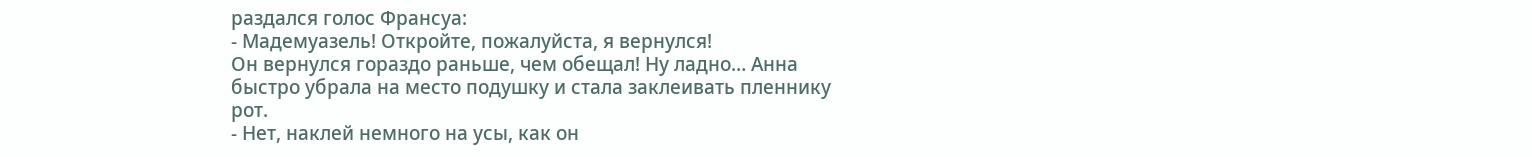раздался голос Франсуа:
- Мадемуазель! Откройте, пожалуйста, я вернулся!
Он вернулся гораздо раньше, чем обещал! Ну ладно… Анна быстро убрала на место подушку и стала заклеивать пленнику рот.
- Нет, наклей немного на усы, как он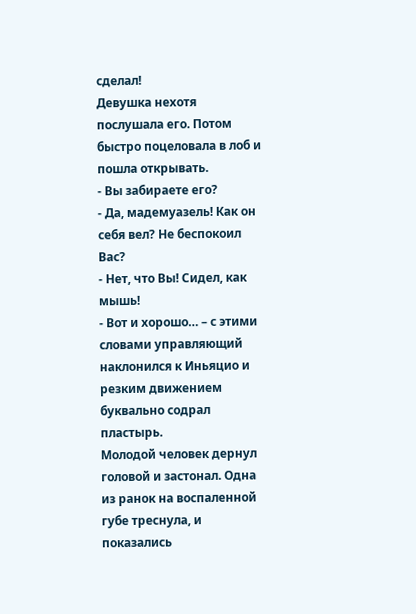сделал!
Девушка нехотя послушала его. Потом быстро поцеловала в лоб и пошла открывать.
- Вы забираете его?
- Да, мадемуазель! Как он себя вел? Не беспокоил Вас?
- Нет, что Вы! Сидел, как мышь!
- Вот и хорошо… – с этими словами управляющий наклонился к Иньяцио и резким движением буквально содрал пластырь.
Молодой человек дернул головой и застонал. Одна из ранок на воспаленной губе треснула, и показались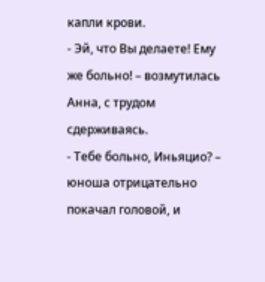капли крови.
- Эй, что Вы делаете! Ему же больно! – возмутилась Анна, с трудом сдерживаясь.
- Тебе больно, Иньяцио? – юноша отрицательно покачал головой, и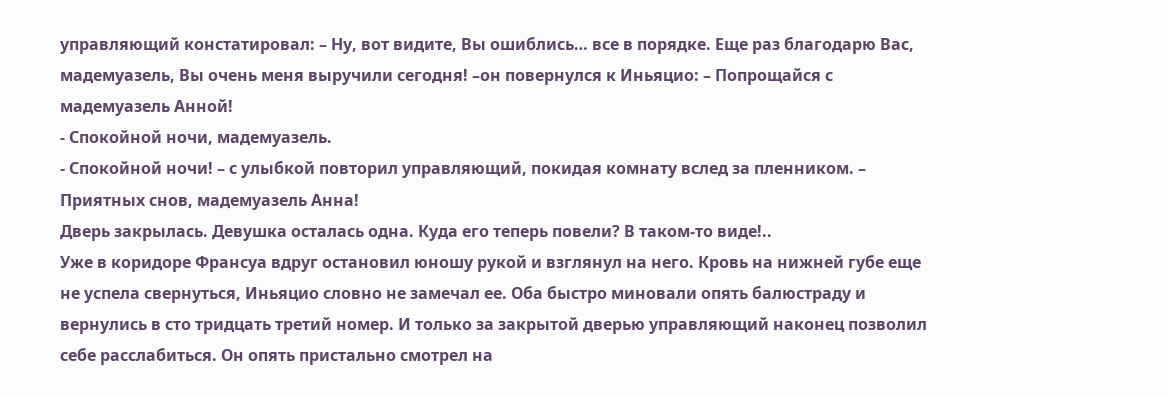управляющий констатировал: – Ну, вот видите, Вы ошиблись… все в порядке. Еще раз благодарю Вас, мадемуазель, Вы очень меня выручили сегодня! –он повернулся к Иньяцио: – Попрощайся с мадемуазель Анной!
- Спокойной ночи, мадемуазель.
- Спокойной ночи! – с улыбкой повторил управляющий, покидая комнату вслед за пленником. – Приятных снов, мадемуазель Анна!
Дверь закрылась. Девушка осталась одна. Куда его теперь повели? В таком-то виде!..
Уже в коридоре Франсуа вдруг остановил юношу рукой и взглянул на него. Кровь на нижней губе еще не успела свернуться, Иньяцио словно не замечал ее. Оба быстро миновали опять балюстраду и вернулись в сто тридцать третий номер. И только за закрытой дверью управляющий наконец позволил себе расслабиться. Он опять пристально смотрел на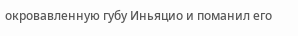окровавленную губу Иньяцио и поманил его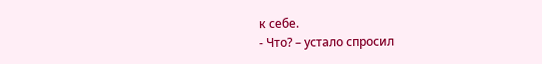к себе.
- Что? – устало спросил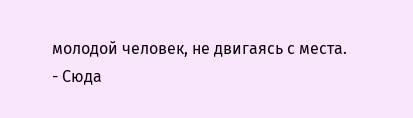молодой человек, не двигаясь с места.
- Сюда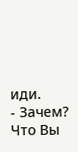иди.
- Зачем? Что Вы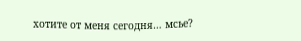хотите от меня сегодня… мсье?